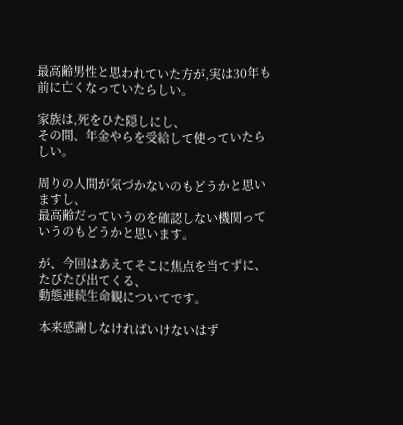最高齢男性と思われていた方が,実は30年も前に亡くなっていたらしい。

家族は,死をひた隠しにし、
その間、年金やらを受給して使っていたらしい。

周りの人間が気づかないのもどうかと思いますし、
最高齢だっていうのを確認しない機関っていうのもどうかと思います。

が、今回はあえてそこに焦点を当てずに、
たびたび出てくる、
動態連続生命観についてです。

本来感謝しなければいけないはず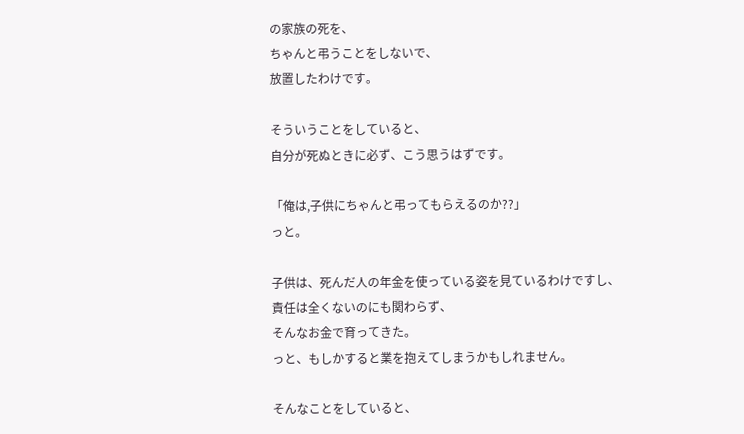の家族の死を、
ちゃんと弔うことをしないで、
放置したわけです。

そういうことをしていると、
自分が死ぬときに必ず、こう思うはずです。

「俺は,子供にちゃんと弔ってもらえるのか??」
っと。

子供は、死んだ人の年金を使っている姿を見ているわけですし、
責任は全くないのにも関わらず、
そんなお金で育ってきた。
っと、もしかすると業を抱えてしまうかもしれません。

そんなことをしていると、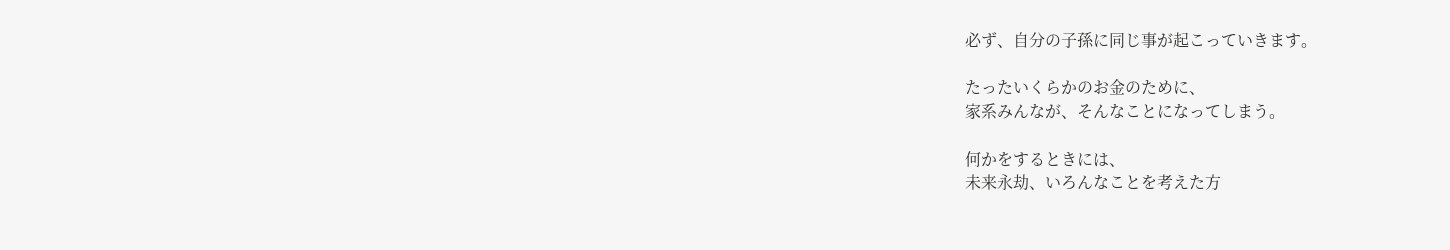必ず、自分の子孫に同じ事が起こっていきます。

たったいくらかのお金のために、
家系みんなが、そんなことになってしまう。

何かをするときには、
未来永劫、いろんなことを考えた方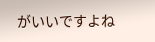がいいですよね